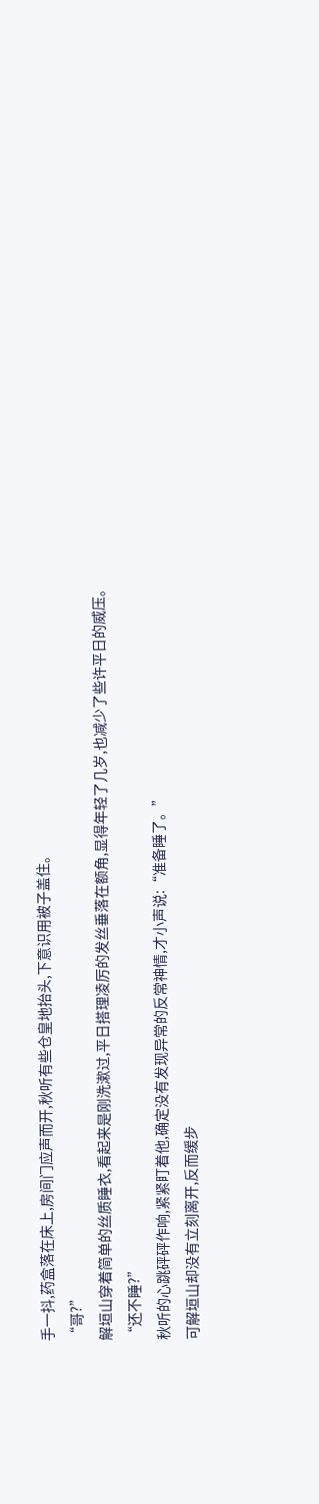手一抖,药盒落在床上,房间门应声而开,秋听有些仓皇地抬头,下意识用被子盖住。
“哥?”
解垣山穿着简单的丝质睡衣,看起来是刚洗漱过,平日搭理凌厉的发丝垂落在额角,显得年轻了几岁,也减少了些许平日的威压。
“还不睡?”
秋听的心跳砰砰作响,紧紧盯着他,确定没有发现异常的反常神情,才小声说:“准备睡了。”
可解垣山却没有立刻离开,反而缓步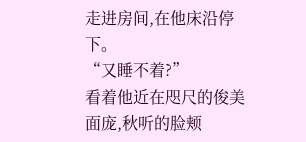走进房间,在他床沿停下。
“又睡不着?”
看着他近在咫尺的俊美面庞,秋听的脸颊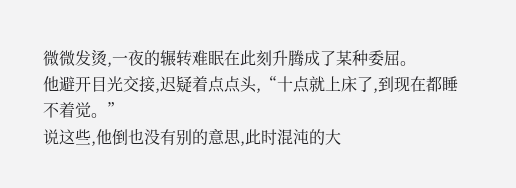微微发烫,一夜的辗转难眠在此刻升腾成了某种委屈。
他避开目光交接,迟疑着点点头,“十点就上床了,到现在都睡不着觉。”
说这些,他倒也没有别的意思,此时混沌的大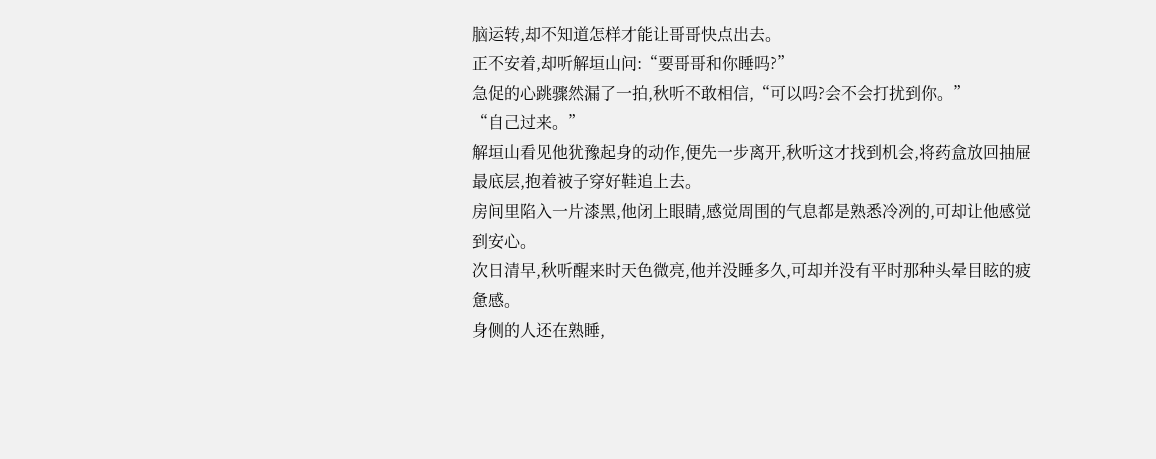脑运转,却不知道怎样才能让哥哥快点出去。
正不安着,却听解垣山问:“要哥哥和你睡吗?”
急促的心跳骤然漏了一拍,秋听不敢相信,“可以吗?会不会打扰到你。”
“自己过来。”
解垣山看见他犹豫起身的动作,便先一步离开,秋听这才找到机会,将药盒放回抽屉最底层,抱着被子穿好鞋追上去。
房间里陷入一片漆黑,他闭上眼睛,感觉周围的气息都是熟悉冷冽的,可却让他感觉到安心。
次日清早,秋听醒来时天色微亮,他并没睡多久,可却并没有平时那种头晕目眩的疲惫感。
身侧的人还在熟睡,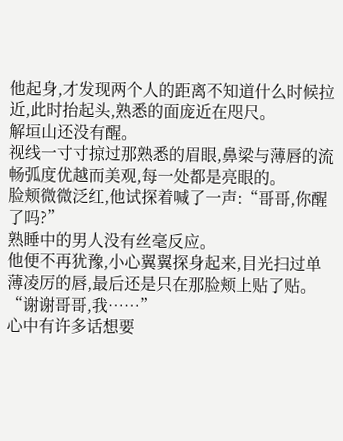他起身,才发现两个人的距离不知道什么时候拉近,此时抬起头,熟悉的面庞近在咫尺。
解垣山还没有醒。
视线一寸寸掠过那熟悉的眉眼,鼻梁与薄唇的流畅弧度优越而美观,每一处都是亮眼的。
脸颊微微泛红,他试探着喊了一声:“哥哥,你醒了吗?”
熟睡中的男人没有丝毫反应。
他便不再犹豫,小心翼翼探身起来,目光扫过单薄凌厉的唇,最后还是只在那脸颊上贴了贴。
“谢谢哥哥,我……”
心中有许多话想要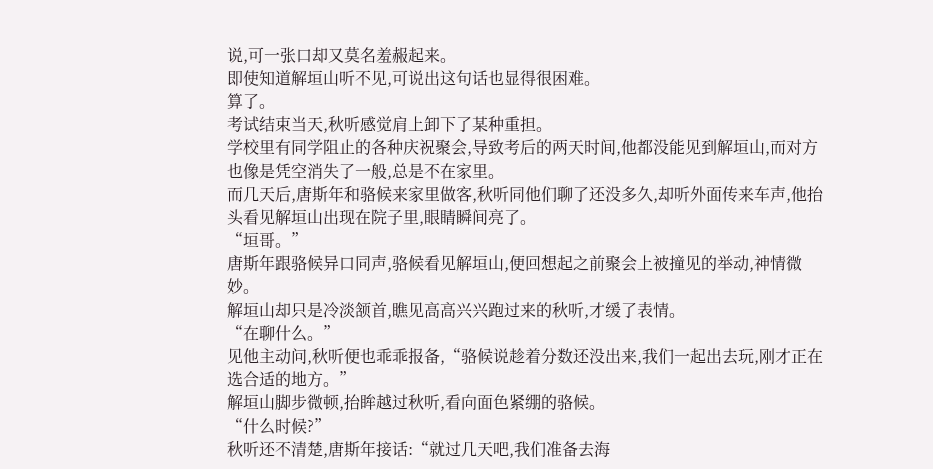说,可一张口却又莫名羞赧起来。
即使知道解垣山听不见,可说出这句话也显得很困难。
算了。
考试结束当天,秋听感觉肩上卸下了某种重担。
学校里有同学阻止的各种庆祝聚会,导致考后的两天时间,他都没能见到解垣山,而对方也像是凭空消失了一般,总是不在家里。
而几天后,唐斯年和骆候来家里做客,秋听同他们聊了还没多久,却听外面传来车声,他抬头看见解垣山出现在院子里,眼睛瞬间亮了。
“垣哥。”
唐斯年跟骆候异口同声,骆候看见解垣山,便回想起之前聚会上被撞见的举动,神情微妙。
解垣山却只是冷淡颔首,瞧见高高兴兴跑过来的秋听,才缓了表情。
“在聊什么。”
见他主动问,秋听便也乖乖报备,“骆候说趁着分数还没出来,我们一起出去玩,刚才正在选合适的地方。”
解垣山脚步微顿,抬眸越过秋听,看向面色紧绷的骆候。
“什么时候?”
秋听还不清楚,唐斯年接话:“就过几天吧,我们准备去海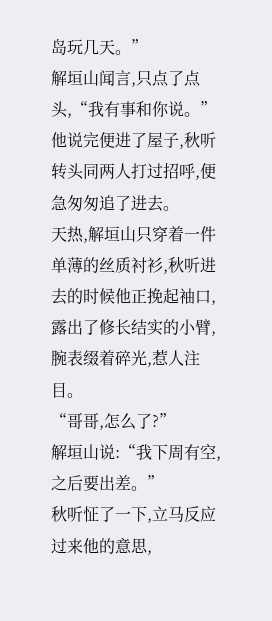岛玩几天。”
解垣山闻言,只点了点头,“我有事和你说。”
他说完便进了屋子,秋听转头同两人打过招呼,便急匆匆追了进去。
天热,解垣山只穿着一件单薄的丝质衬衫,秋听进去的时候他正挽起袖口,露出了修长结实的小臂,腕表缀着碎光,惹人注目。
“哥哥,怎么了?”
解垣山说:“我下周有空,之后要出差。”
秋听怔了一下,立马反应过来他的意思,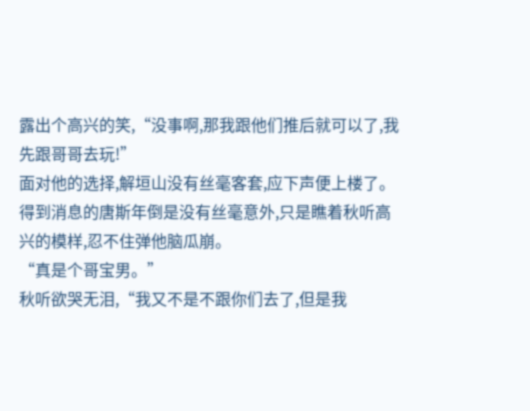露出个高兴的笑,“没事啊,那我跟他们推后就可以了,我先跟哥哥去玩!”
面对他的选择,解垣山没有丝毫客套,应下声便上楼了。
得到消息的唐斯年倒是没有丝毫意外,只是瞧着秋听高兴的模样,忍不住弹他脑瓜崩。
“真是个哥宝男。”
秋听欲哭无泪,“我又不是不跟你们去了,但是我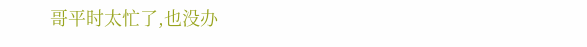哥平时太忙了,也没办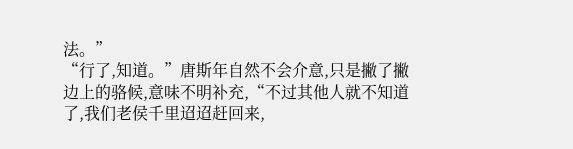法。”
“行了,知道。”唐斯年自然不会介意,只是撇了撇边上的骆候,意味不明补充,“不过其他人就不知道了,我们老侯千里迢迢赶回来,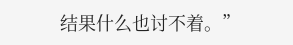结果什么也讨不着。”